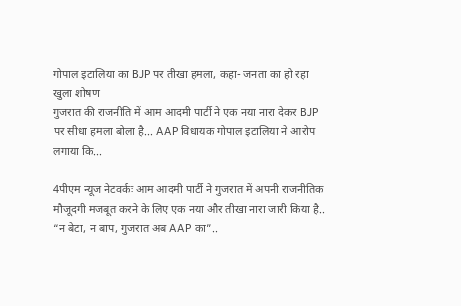गोपाल इटालिया का BJP पर तीखा हमला, कहा- जनता का हो रहा खुला शोषण
गुजरात की राजनीति में आम आदमी पार्टी ने एक नया नारा देकर BJP पर सीधा हमला बोला है... AAP विधायक गोपाल इटालिया ने आरोप लगाया कि...

4पीएम न्यूज नेटवर्कः आम आदमी पार्टी ने गुजरात में अपनी राजनीतिक मौजूदगी मजबूत करने के लिए एक नया और तीखा नारा जारी किया है.. “न बेटा, न बाप, गुजरात अब AAP का”..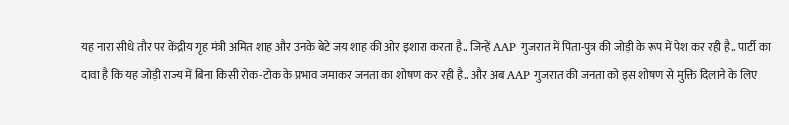यह नारा सीधे तौर पर केंद्रीय गृह मंत्री अमित शाह और उनके बेटे जय शाह की ओर इशारा करता है.. जिन्हें AAP गुजरात में पिता-पुत्र की जोड़ी के रूप में पेश कर रही है.. पार्टी का दावा है कि यह जोड़ी राज्य में बिना किसी रोक-टोक के प्रभाव जमाकर जनता का शोषण कर रही है.. और अब AAP गुजरात की जनता को इस शोषण से मुक्ति दिलाने के लिए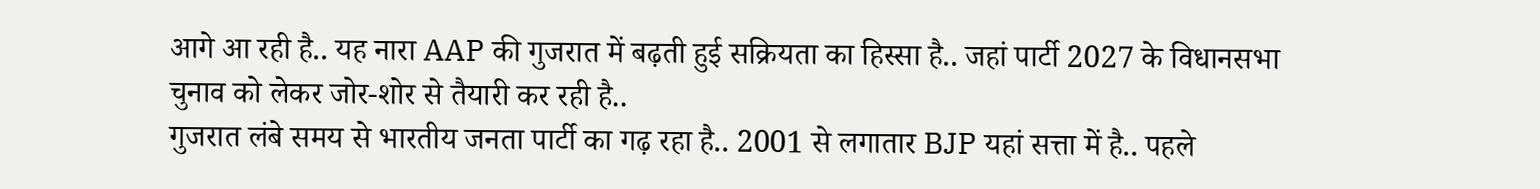आगे आ रही है.. यह नारा AAP की गुजरात में बढ़ती हुई सक्रियता का हिस्सा है.. जहां पार्टी 2027 के विधानसभा चुनाव को लेकर जोर-शोर से तैयारी कर रही है..
गुजरात लंबे समय से भारतीय जनता पार्टी का गढ़ रहा है.. 2001 से लगातार BJP यहां सत्ता में है.. पहले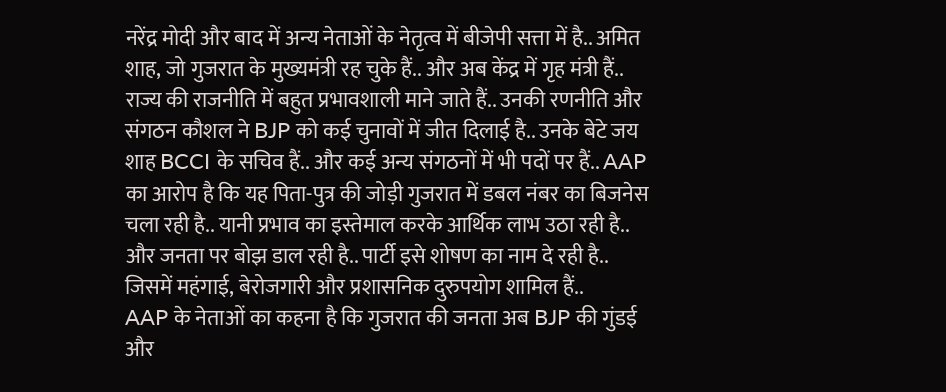नरेंद्र मोदी और बाद में अन्य नेताओं के नेतृत्व में बीजेपी सत्ता में है.. अमित शाह, जो गुजरात के मुख्यमंत्री रह चुके हैं.. और अब केंद्र में गृह मंत्री हैं.. राज्य की राजनीति में बहुत प्रभावशाली माने जाते हैं.. उनकी रणनीति और संगठन कौशल ने BJP को कई चुनावों में जीत दिलाई है.. उनके बेटे जय शाह BCCI के सचिव हैं.. और कई अन्य संगठनों में भी पदों पर हैं.. AAP का आरोप है कि यह पिता-पुत्र की जोड़ी गुजरात में डबल नंबर का बिजनेस चला रही है.. यानी प्रभाव का इस्तेमाल करके आर्थिक लाभ उठा रही है.. और जनता पर बोझ डाल रही है.. पार्टी इसे शोषण का नाम दे रही है.. जिसमें महंगाई, बेरोजगारी और प्रशासनिक दुरुपयोग शामिल हैं..
AAP के नेताओं का कहना है कि गुजरात की जनता अब BJP की गुंडई और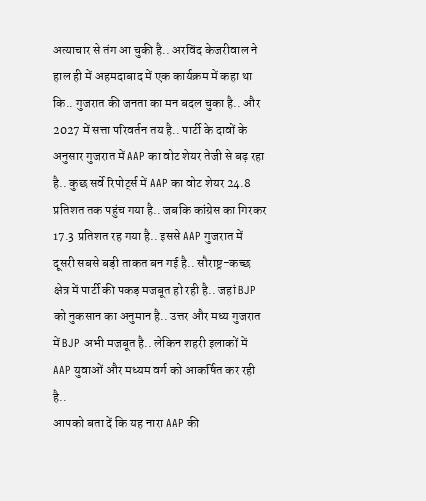अत्याचार से तंग आ चुकी है.. अरविंद केजरीवाल ने हाल ही में अहमदाबाद में एक कार्यक्रम में कहा था कि.. गुजरात की जनता का मन बदल चुका है.. और 2027 में सत्ता परिवर्तन तय है.. पार्टी के दावों के अनुसार गुजरात में AAP का वोट शेयर तेजी से बढ़ रहा है.. कुछ सर्वे रिपोर्ट्स में AAP का वोट शेयर 24.8 प्रतिशत तक पहुंच गया है.. जबकि कांग्रेस का गिरकर 17.3 प्रतिशत रह गया है.. इससे AAP गुजरात में दूसरी सबसे बड़ी ताकत बन गई है.. सौराष्ट्र-कच्छ क्षेत्र में पार्टी की पकड़ मजबूत हो रही है.. जहां BJP को नुकसान का अनुमान है.. उत्तर और मध्य गुजरात में BJP अभी मजबूत है.. लेकिन शहरी इलाकों में AAP युवाओं और मध्यम वर्ग को आकर्षित कर रही है..
आपको बता दें कि यह नारा AAP की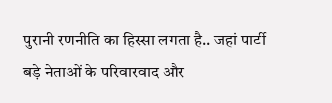पुरानी रणनीति का हिस्सा लगता है.. जहां पार्टी बड़े नेताओं के परिवारवाद और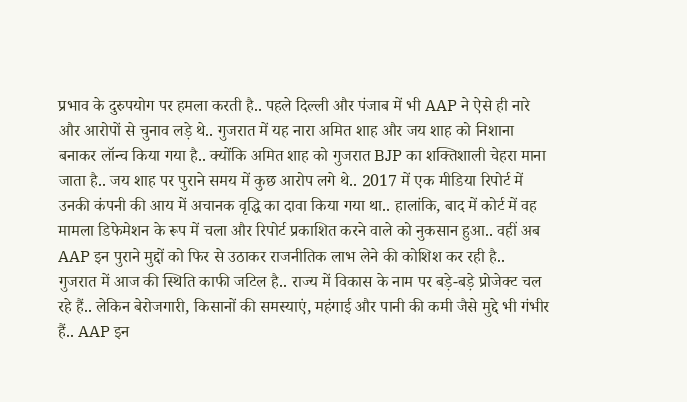प्रभाव के दुरुपयोग पर हमला करती है.. पहले दिल्ली और पंजाब में भी AAP ने ऐसे ही नारे और आरोपों से चुनाव लड़े थे.. गुजरात में यह नारा अमित शाह और जय शाह को निशाना बनाकर लॉन्च किया गया है.. क्योंकि अमित शाह को गुजरात BJP का शक्तिशाली चेहरा माना जाता है.. जय शाह पर पुराने समय में कुछ आरोप लगे थे.. 2017 में एक मीडिया रिपोर्ट में उनकी कंपनी की आय में अचानक वृद्धि का दावा किया गया था.. हालांकि, बाद में कोर्ट में वह मामला डिफेमेशन के रूप में चला और रिपोर्ट प्रकाशित करने वाले को नुकसान हुआ.. वहीं अब AAP इन पुराने मुद्दों को फिर से उठाकर राजनीतिक लाभ लेने की कोशिश कर रही है..
गुजरात में आज की स्थिति काफी जटिल है.. राज्य में विकास के नाम पर बड़े-बड़े प्रोजेक्ट चल रहे हैं.. लेकिन बेरोजगारी, किसानों की समस्याएं, महंगाई और पानी की कमी जैसे मुद्दे भी गंभीर हैं.. AAP इन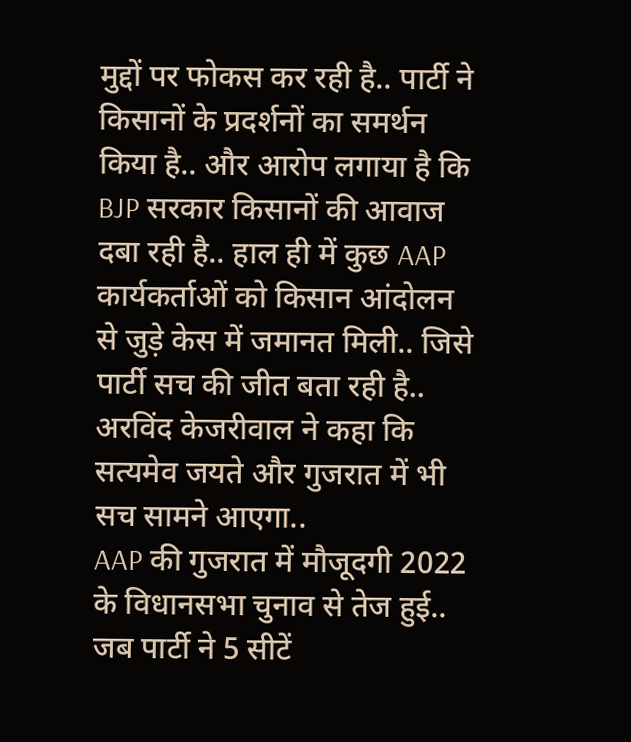मुद्दों पर फोकस कर रही है.. पार्टी ने किसानों के प्रदर्शनों का समर्थन किया है.. और आरोप लगाया है कि BJP सरकार किसानों की आवाज दबा रही है.. हाल ही में कुछ AAP कार्यकर्ताओं को किसान आंदोलन से जुड़े केस में जमानत मिली.. जिसे पार्टी सच की जीत बता रही है.. अरविंद केजरीवाल ने कहा कि सत्यमेव जयते और गुजरात में भी सच सामने आएगा..
AAP की गुजरात में मौजूदगी 2022 के विधानसभा चुनाव से तेज हुई.. जब पार्टी ने 5 सीटें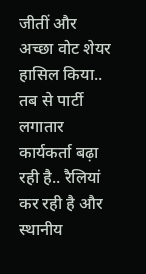जीतीं और अच्छा वोट शेयर हासिल किया.. तब से पार्टी लगातार कार्यकर्ता बढ़ा रही है.. रैलियां कर रही है और स्थानीय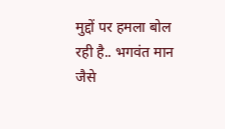मुद्दों पर हमला बोल रही है.. भगवंत मान जैसे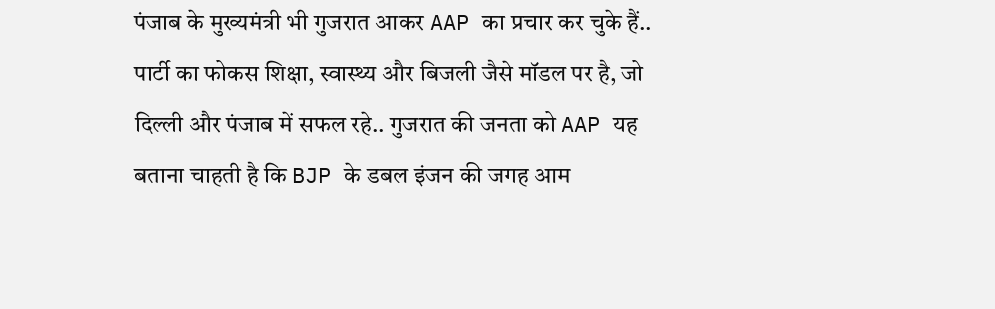पंजाब के मुख्यमंत्री भी गुजरात आकर AAP का प्रचार कर चुके हैं.. पार्टी का फोकस शिक्षा, स्वास्थ्य और बिजली जैसे मॉडल पर है, जो दिल्ली और पंजाब में सफल रहे.. गुजरात की जनता को AAP यह बताना चाहती है कि BJP के डबल इंजन की जगह आम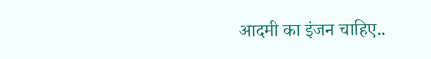आदमी का इंजन चाहिए..